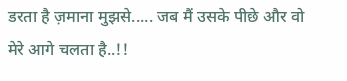डरता है ज़माना मुझसे..... जब मैं उसके पीछे और वो मेरे आगे चलता है..!!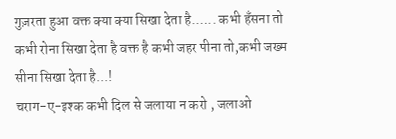गुज़रता हुआ वक्त क्या क्या सिखा देता है.….. कभी हँसना तो कभी रोना सिखा देता है वक्त है कभी जहर पीना तो,कभी जख्म सीना सिखा देता है...!
चराग-ए-इश्क कभी दिल से जलाया न करो , जलाओ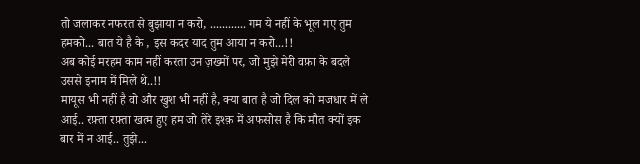तो जलाकर नफरत से बुझाया न करो, ............ गम ये नहीं के भूल गए तुम हमको... बात ये है के , इस कदर याद तुम आया न करो...!!
अब कोई मरहम काम नहीं करता उन ज़ख्मों पर, जो मुझे मेरी वफ़ा के बदले उससे इनाम में मिले थे..!!
मायूस भी नहीं है वो और खुश भी नहीं है, क्या बात है जो दिल को मजधार में ले आई.. रफ़्ता रफ़्ता खत्म हुए हम जो तेरे इश्क़ में अफसोस है कि मौत क्यों इक बार में न आई.. तुझे...